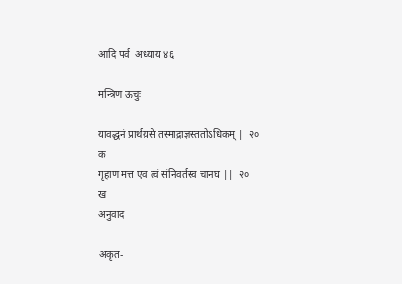आदि पर्व  अध्याय ४६

मन्त्रिण ऊचुः

यावद्धनं प्रार्थय़से तस्माद्राज्ञस्ततोऽधिकम् |  २०   क
गृहाण मत्त एव त्वं संनिवर्तस्व चानघ ||  २०   ख
अनुवाद

अकृत-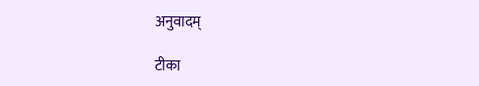अनुवादम्

टीका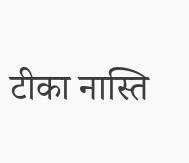टीका नास्ति